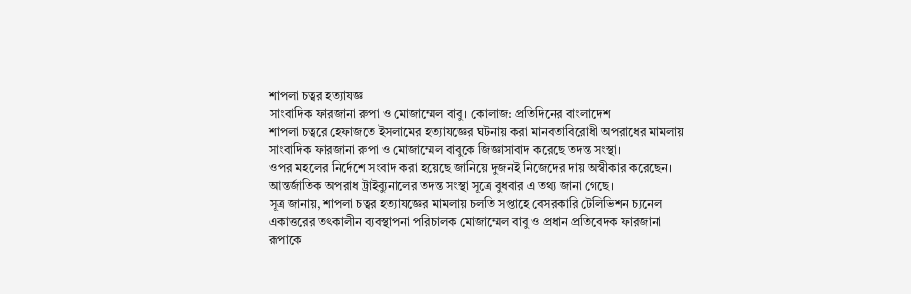শাপলা চত্বর হত্যাযজ্ঞ
সাংবাদিক ফারজানা রুপা ও মোজাম্মেল বাবু। কোলাজ: প্রতিদিনের বাংলাদেশ
শাপলা চত্বরে হেফাজতে ইসলামের হত্যাযজ্ঞের ঘটনায় করা মানবতাবিরোধী অপরাধের মামলায় সাংবাদিক ফারজানা রুপা ও মোজাম্মেল বাবুকে জিজ্ঞাসাবাদ করেছে তদন্ত সংস্থা।
ওপর মহলের নির্দেশে সংবাদ করা হয়েছে জানিয়ে দুজনই নিজেদের দায় অস্বীকার করেছেন।
আন্তর্জাতিক অপরাধ ট্রাইব্যুনালের তদন্ত সংস্থা সূত্রে বুধবার এ তথ্য জানা গেছে।
সূত্র জানায়, শাপলা চত্বর হত্যাযজ্ঞের মামলায় চলতি সপ্তাহে বেসরকারি টেলিভিশন চ্যনেল একাত্তরের তৎকালীন ব্যবস্থাপনা পরিচালক মোজাম্মেল বাবু ও প্রধান প্রতিবেদক ফারজানা রূপাকে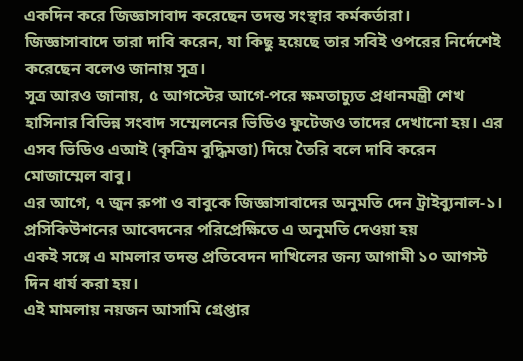একদিন করে জিজ্ঞাসাবাদ করেছেন তদন্ত সংস্থার কর্মকর্তারা।
জিজ্ঞাসাবাদে তারা দাবি করেন, যা কিছু হয়েছে তার সবিই ওপরের নির্দেশেই করেছেন বলেও জানায় সূত্র।
সূত্র আরও জানায়, ৫ আগস্টের আগে-পরে ক্ষমতাচ্যুত প্রধানমন্ত্রী শেখ হাসিনার বিভিন্ন সংবাদ সম্মেলনের ভিডিও ফুটেজও তাদের দেখানো হয়। এর এসব ভিডিও এআই (কৃত্রিম বুদ্ধিমত্তা) দিয়ে তৈরি বলে দাবি করেন মোজাম্মেল বাবু।
এর আগে, ৭ জুন রুপা ও বাবুকে জিজ্ঞাসাবাদের অনুমতি দেন ট্রাইব্যুনাল-১। প্রসিকিউশনের আবেদনের পরিপ্রেক্ষিতে এ অনুমতি দেওয়া হয়
একই সঙ্গে এ মামলার তদন্ত প্রতিবেদন দাখিলের জন্য আগামী ১০ আগস্ট দিন ধার্য করা হয়।
এই মামলায় নয়জন আসামি গ্রেপ্তার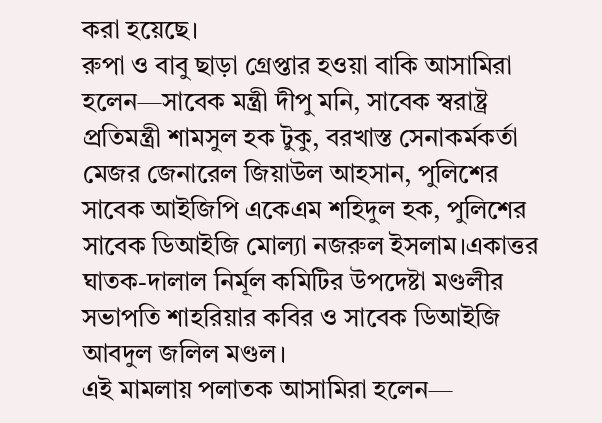করা হয়েছে।
রুপা ও বাবু ছাড়া গ্রেপ্তার হওয়া বাকি আসামিরা হলেন—সাবেক মন্ত্রী দীপু মনি, সাবেক স্বরাষ্ট্র প্রতিমন্ত্রী শামসুল হক টুকু, বরখাস্ত সেনাকর্মকর্তা মেজর জেনারেল জিয়াউল আহসান, পুলিশের সাবেক আইজিপি একেএম শহিদুল হক, পুলিশের সাবেক ডিআইজি মোল্যা নজরুল ইসলাম।একাত্তর ঘাতক-দালাল নির্মূল কমিটির উপদেষ্টা মণ্ডলীর সভাপতি শাহরিয়ার কবির ও সাবেক ডিআইজি আবদুল জলিল মণ্ডল।
এই মামলায় পলাতক আসামিরা হলেন—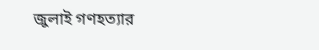জুলাই গণহত্যার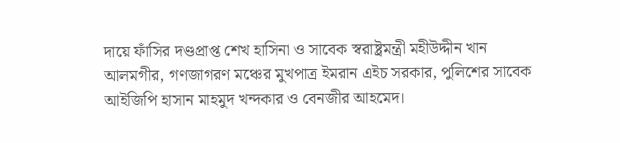দায়ে ফাঁসির দণ্ডপ্রাপ্ত শেখ হাসিনা ও সাবেক স্বরাষ্ট্রমন্ত্রী মহীউদ্দীন খান আলমগীর, গণজাগরণ মঞ্চের মুখপাত্র ইমরান এইচ সরকার, পুলিশের সাবেক আইজিপি হাসান মাহমুদ খন্দকার ও বেনজীর আহমেদ।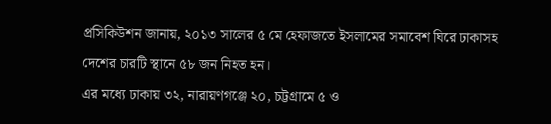প্রসিকিউশন জানায়, ২০১৩ সালের ৫ মে হেফাজতে ইসলামের সমাবেশ ঘিরে ঢাকাসহ দেশের চারটি স্থানে ৫৮ জন নিহত হন।
এর মধ্যে ঢাকায় ৩২, নারায়ণগঞ্জে ২০, চট্টগ্রামে ৫ ও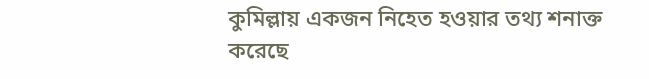কুমিল্লায় একজন নিহেত হওয়ার তথ্য শনাক্ত করেছে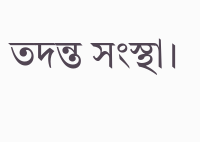তদন্ত সংস্থা।